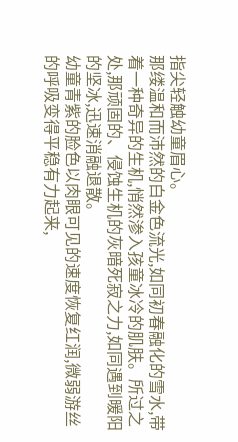指尖轻触幼童眉心。
那缕温和而沛然的白金色流光,如同初春融化的雪水,带着一种奇异的生机,悄然渗入孩童冰冷的肌肤。所过之处,那顽固的、侵蚀生机的灰暗死寂之力,如同遇到暖阳的坚冰,迅速消融退散。
幼童青紫的脸色以肉眼可见的速度恢复红润,微弱游丝的呼吸变得平稳有力起来,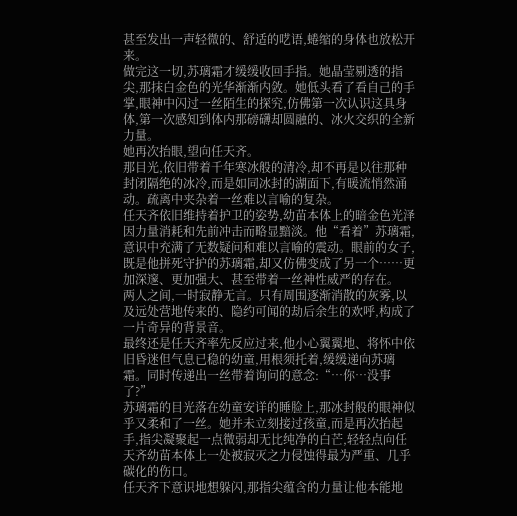甚至发出一声轻微的、舒适的呓语,蜷缩的身体也放松开来。
做完这一切,苏璃霜才缓缓收回手指。她晶莹剔透的指尖,那抹白金色的光华渐渐内敛。她低头看了看自己的手掌,眼神中闪过一丝陌生的探究,仿佛第一次认识这具身体,第一次感知到体内那磅礴却圆融的、冰火交织的全新力量。
她再次抬眼,望向任天齐。
那目光,依旧带着千年寒冰般的清冷,却不再是以往那种封闭隔绝的冰冷,而是如同冰封的湖面下,有暖流悄然涌动。疏离中夹杂着一丝难以言喻的复杂。
任天齐依旧维持着护卫的姿势,幼苗本体上的暗金色光泽因力量消耗和先前冲击而略显黯淡。他“看着”苏璃霜,意识中充满了无数疑问和难以言喻的震动。眼前的女子,既是他拼死守护的苏璃霜,却又仿佛变成了另一个……更加深邃、更加强大、甚至带着一丝神性威严的存在。
两人之间,一时寂静无言。只有周围逐渐消散的灰雾,以及远处营地传来的、隐约可闻的劫后余生的欢呼,构成了一片奇异的背景音。
最终还是任天齐率先反应过来,他小心翼翼地、将怀中依旧昏迷但气息已稳的幼童,用根须托着,缓缓递向苏璃霜。同时传递出一丝带着询问的意念:“…你…没事了?”
苏璃霜的目光落在幼童安详的睡脸上,那冰封般的眼神似乎又柔和了一丝。她并未立刻接过孩童,而是再次抬起手,指尖凝聚起一点微弱却无比纯净的白芒,轻轻点向任天齐幼苗本体上一处被寂灭之力侵蚀得最为严重、几乎碳化的伤口。
任天齐下意识地想躲闪,那指尖蕴含的力量让他本能地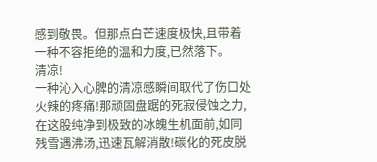感到敬畏。但那点白芒速度极快,且带着一种不容拒绝的温和力度,已然落下。
清凉!
一种沁入心脾的清凉感瞬间取代了伤口处火辣的疼痛!那顽固盘踞的死寂侵蚀之力,在这股纯净到极致的冰魄生机面前,如同残雪遇沸汤,迅速瓦解消散!碳化的死皮脱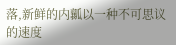落,新鲜的内瓤以一种不可思议的速度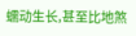蠕动生长,甚至比地煞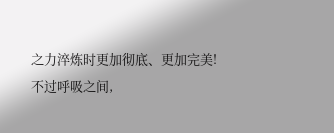之力淬炼时更加彻底、更加完美!
不过呼吸之间,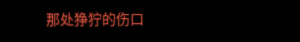那处狰狞的伤口